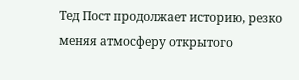Тед Пост продолжает историю, резко меняя атмосферу открытого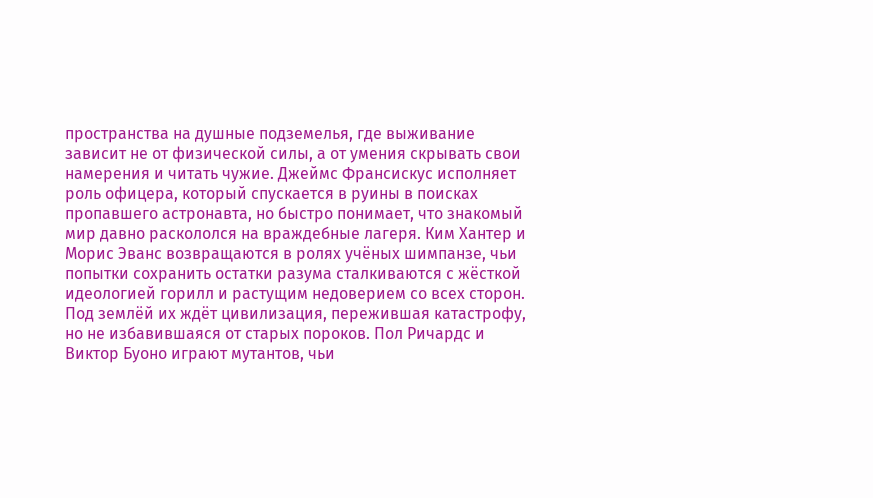пространства на душные подземелья, где выживание зависит не от физической силы, а от умения скрывать свои намерения и читать чужие. Джеймс Франсискус исполняет роль офицера, который спускается в руины в поисках пропавшего астронавта, но быстро понимает, что знакомый мир давно раскололся на враждебные лагеря. Ким Хантер и Морис Эванс возвращаются в ролях учёных шимпанзе, чьи попытки сохранить остатки разума сталкиваются с жёсткой идеологией горилл и растущим недоверием со всех сторон. Под землёй их ждёт цивилизация, пережившая катастрофу, но не избавившаяся от старых пороков. Пол Ричардс и Виктор Буоно играют мутантов, чьи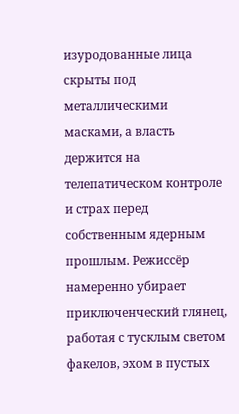изуродованные лица скрыты под металлическими масками, а власть держится на телепатическом контроле и страх перед собственным ядерным прошлым. Режиссёр намеренно убирает приключенческий глянец, работая с тусклым светом факелов, эхом в пустых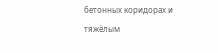бетонных коридорах и тяжёлым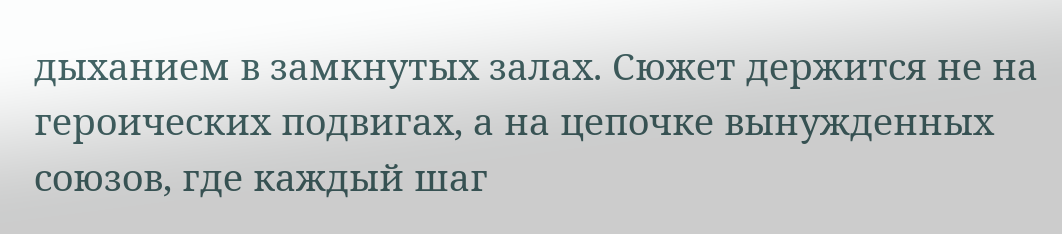дыханием в замкнутых залах. Сюжет держится не на героических подвигах, а на цепочке вынужденных союзов, где каждый шаг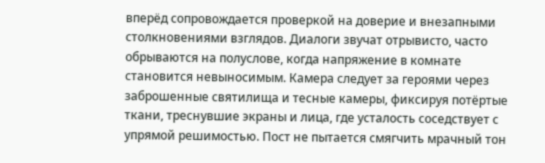вперёд сопровождается проверкой на доверие и внезапными столкновениями взглядов. Диалоги звучат отрывисто, часто обрываются на полуслове, когда напряжение в комнате становится невыносимым. Камера следует за героями через заброшенные святилища и тесные камеры, фиксируя потёртые ткани, треснувшие экраны и лица, где усталость соседствует с упрямой решимостью. Пост не пытается смягчить мрачный тон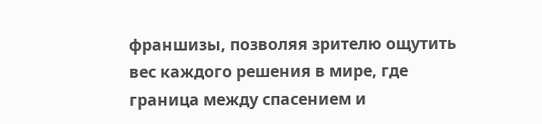франшизы, позволяя зрителю ощутить вес каждого решения в мире, где граница между спасением и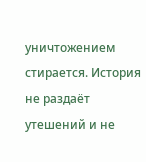уничтожением стирается. История не раздаёт утешений и не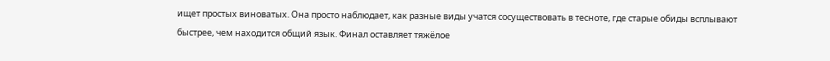ищет простых виноватых. Она просто наблюдает, как разные виды учатся сосуществовать в тесноте, где старые обиды всплывают быстрее, чем находится общий язык. Финал оставляет тяжёлое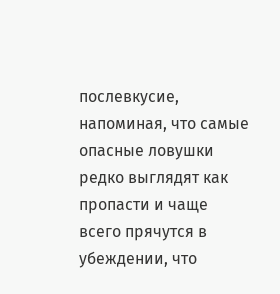послевкусие, напоминая, что самые опасные ловушки редко выглядят как пропасти и чаще всего прячутся в убеждении, что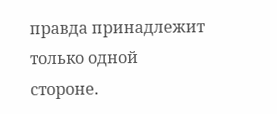правда принадлежит только одной стороне.